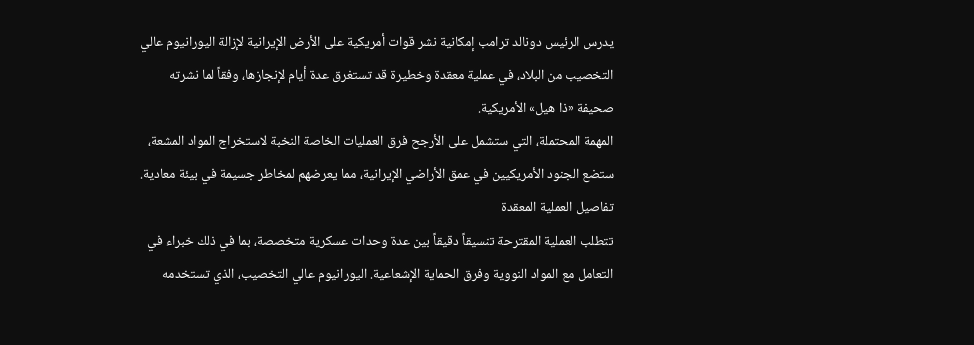يدرس الرئيس دونالد ترامب إمكانية نشر قوات أمريكية على الأرض الإيرانية لإزالة اليورانيوم عالي التخصيب من البلاد، في عملية معقدة وخطيرة قد تستغرق عدة أيام لإنجازها، وفقاً لما نشرته صحيفة «ذا هيل» الأمريكية.
المهمة المحتملة، التي ستشمل على الأرجح فرق العمليات الخاصة النخبة لاستخراج المواد المشعة، ستضع الجنود الأمريكيين في عمق الأراضي الإيرانية، مما يعرضهم لمخاطر جسيمة في بيئة معادية.
تفاصيل العملية المعقدة
تتطلب العملية المقترحة تنسيقاً دقيقاً بين عدة وحدات عسكرية متخصصة، بما في ذلك خبراء في التعامل مع المواد النووية وفرق الحماية الإشعاعية. اليورانيوم عالي التخصيب، الذي تستخدمه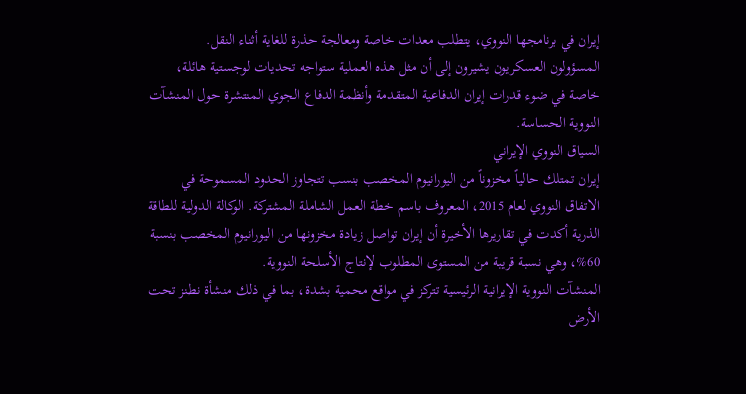إيران في برنامجها النووي، يتطلب معدات خاصة ومعالجة حذرة للغاية أثناء النقل.
المسؤولون العسكريون يشيرون إلى أن مثل هذه العملية ستواجه تحديات لوجستية هائلة، خاصة في ضوء قدرات إيران الدفاعية المتقدمة وأنظمة الدفاع الجوي المنتشرة حول المنشآت النووية الحساسة.
السياق النووي الإيراني
إيران تمتلك حالياً مخزوناً من اليورانيوم المخصب بنسب تتجاوز الحدود المسموحة في الاتفاق النووي لعام 2015، المعروف باسم خطة العمل الشاملة المشتركة. الوكالة الدولية للطاقة الذرية أكدت في تقاريرها الأخيرة أن إيران تواصل زيادة مخزونها من اليورانيوم المخصب بنسبة 60%، وهي نسبة قريبة من المستوى المطلوب لإنتاج الأسلحة النووية.
المنشآت النووية الإيرانية الرئيسية تتركز في مواقع محمية بشدة، بما في ذلك منشأة نطنز تحت الأرض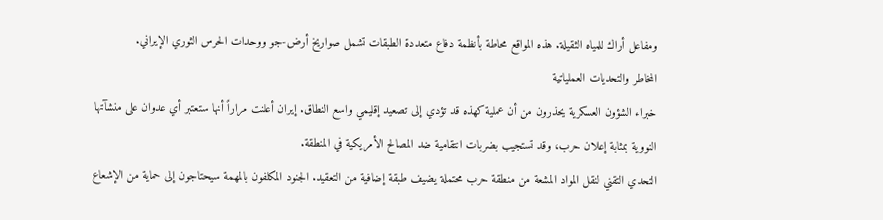ومفاعل أراك للمياه الثقيلة. هذه المواقع محاطة بأنظمة دفاع متعددة الطبقات تشمل صواريخ أرض-جو ووحدات الحرس الثوري الإيراني.
المخاطر والتحديات العملياتية
خبراء الشؤون العسكرية يحذرون من أن عملية كهذه قد تؤدي إلى تصعيد إقليمي واسع النطاق. إيران أعلنت مراراً أنها ستعتبر أي عدوان على منشآتها النووية بمثابة إعلان حرب، وقد تستجيب بضربات انتقامية ضد المصالح الأمريكية في المنطقة.
التحدي التقني لنقل المواد المشعة من منطقة حرب محتملة يضيف طبقة إضافية من التعقيد. الجنود المكلفون بالمهمة سيحتاجون إلى حماية من الإشعاع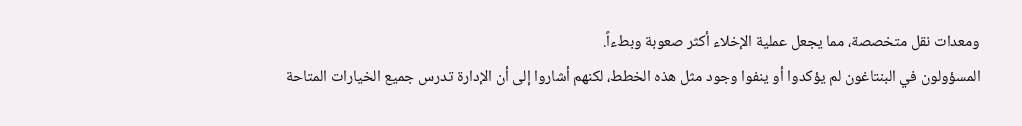ومعدات نقل متخصصة، مما يجعل عملية الإخلاء أكثر صعوبة وبطءاً.
المسؤولون في البنتاغون لم يؤكدوا أو ينفوا وجود مثل هذه الخطط، لكنهم أشاروا إلى أن الإدارة تدرس جميع الخيارات المتاحة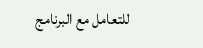للتعامل مع البرنامج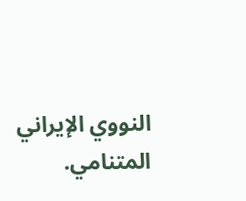النووي الإيراني المتنامي.